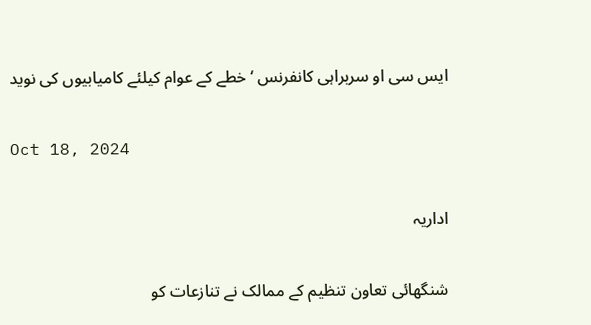ایس سی او سربراہی کانفرنس ‘ خطے کے عوام کیلئے کامیابیوں کی نوید

Oct 18, 2024

اداریہ

شنگھائی تعاون تنظیم کے ممالک نے تنازعات کو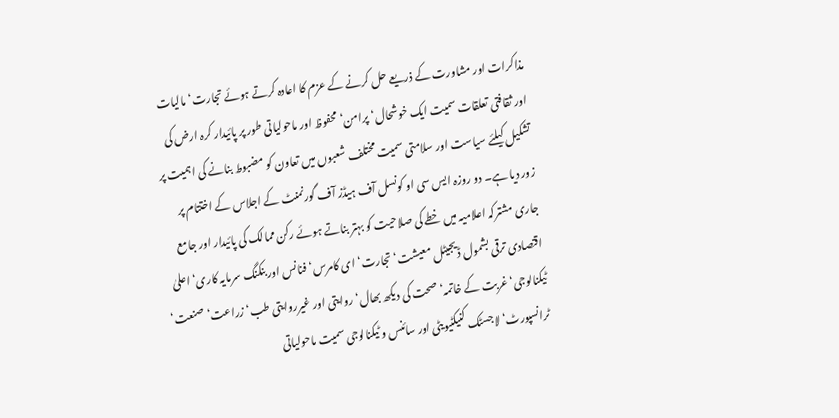مذاکرات اور مشاورت کے ذریعے حل کرنے کے عزم کا اعادہ کرتے ہوئے تجارت‘ مالیات اور ثقافتی تعلقات سمیت ایک خوشحال‘ پرامن‘ محفوظ اور ماحولیاتی طور پر پائیدار کرہ ارض کی تشکیل کیلئے سیاست اور سلامتی سمیت مختلف شعبوں میں تعاون کو مضبوط بنانے کی اہمیت پر زور دیا ہے۔ دو روزہ ایس سی او کونسل آف ہیڈز آف گورنمنٹ کے اجلاس کے اختتام پر جاری مشترکہ اعلامیہ میں خطے کی صلاحیت کو بہتر بناتے ہوئے رکن ممالک کی پائیدار اور جامع اقتصادی ترقی بشمول ڈیجیٹل معیشت‘ تجارت‘ ای کامرس‘ فنانس اور بنکنگ سرمایہ کاری‘ اعلیٰ ٹیکنالوجی‘ غربت کے خاتمہ‘ صحت کی دیکھ بھال‘ روایتی اور غیرروایتی طب‘ زراعت‘ صنعت‘ ٹرانسپورٹ‘ لاجسٹک کنیکٹیویٹی اور سائنس و ٹیکنالوجی سمیت ماحولیاتی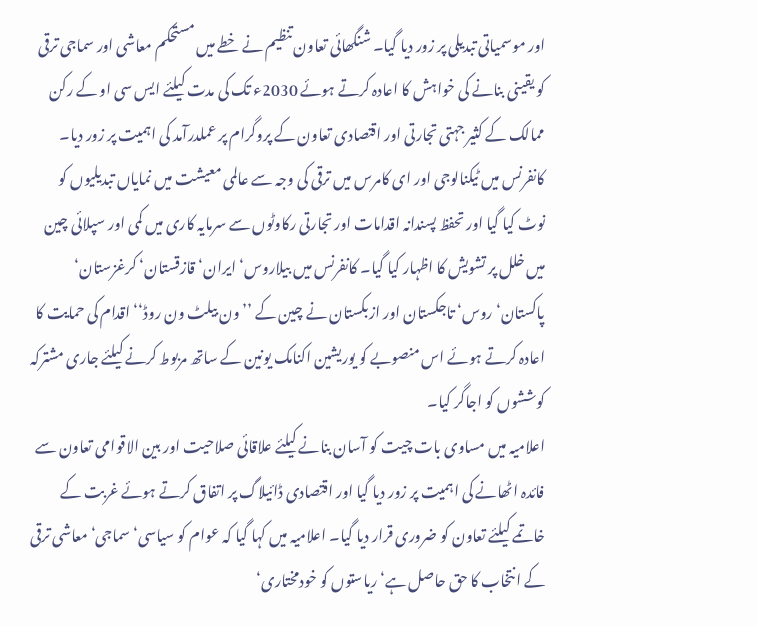اور موسمیاتی تبدیلی پر زور دیا گیا۔ شنگھائی تعاون تنظیم نے خطے میں مستحکم معاشی اور سماجی ترقی کو یقینی بنانے کی خواہش کا اعادہ کرتے ہوئے 2030ء تک کی مدت کیلئے ایس سی او کے رکن ممالک کے کثیر جہتی تجارتی اور اقتصادی تعاون کے پروگرام پر عملدرآمد کی اہمیت پر زور دیا۔ کانفرنس میں ٹیکنالوجی اور ای کامرس میں ترقی کی وجہ سے عالمی معیشت میں نمایاں تبدیلیوں کو نوٹ کیا گیا اور تحفظ پسندانہ اقدامات اور تجارتی رکاوٹوں سے سرمایہ کاری میں کمی اور سپلائی چین میں خلل پر تشویش کا اظہار کیا گیا۔ کانفرنس میں بیلاروس‘ ایران‘ قازقستان‘ کرغزستان‘ پاکستان‘ روس‘ تاجکستان اور ازبکستان نے چین کے ’’ون بیلٹ ون روڈ‘‘ اقدام کی حمایت کا اعادہ کرتے ہوئے اس منصوبے کو یوریشین اکنامک یونین کے ساتھ مربوط کرنے کیلئے جاری مشترکہ کوششوں کو اجاگر کیا۔
اعلامیہ میں مساوی بات چیت کو آسان بنانے کیلئے علاقائی صلاحیت اور بین الاقوامی تعاون سے فائدہ اٹھانے کی اہمیت پر زور دیا گیا اور اقتصادی ڈائیلاگ پر اتفاق کرتے ہوئے غربت کے خاتمے کیلئے تعاون کو ضروری قرار دیا گیا۔ اعلامیہ میں کہا گیا کہ عوام کو سیاسی‘ سماجی‘ معاشی ترقی کے انتخاب کا حق حاصل ہے‘ ریاستوں کو خودمختاری‘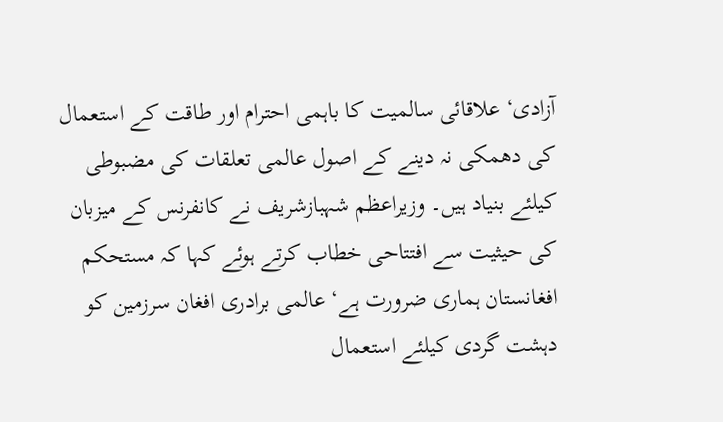آزادی‘ علاقائی سالمیت کا باہمی احترام اور طاقت کے استعمال کی دھمکی نہ دینے کے اصول عالمی تعلقات کی مضبوطی کیلئے بنیاد ہیں۔ وزیراعظم شہبازشریف نے کانفرنس کے میزبان کی حیثیت سے افتتاحی خطاب کرتے ہوئے کہا کہ مستحکم افغانستان ہماری ضرورت ہے‘ عالمی برادری افغان سرزمین کو دہشت گردی کیلئے استعمال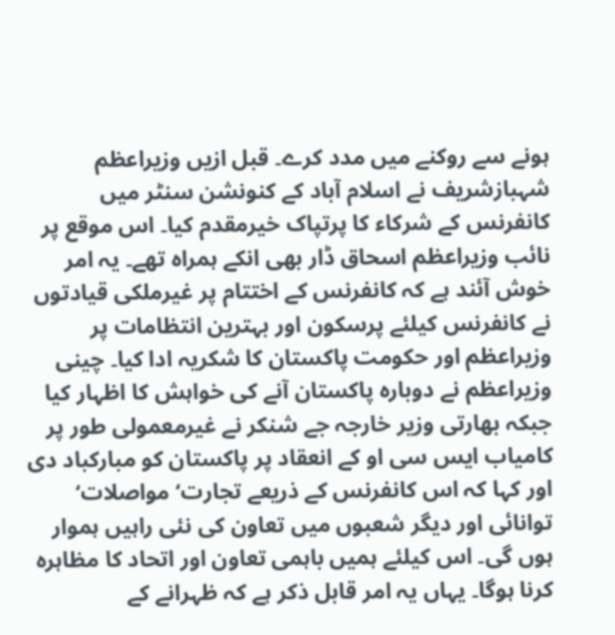ہونے سے روکنے میں مدد کرے۔ قبل ازیں وزیراعظم شہبازشریف نے اسلام آباد کے کنونشن سنٹر میں کانفرنس کے شرکاء کا پرتپاک خیرمقدم کیا۔ اس موقع پر نائب وزیراعظم اسحاق ڈار بھی انکے ہمراہ تھے۔ یہ امر خوش آئند ہے کہ کانفرنس کے اختتام پر غیرملکی قیادتوں نے کانفرنس کیلئے پرسکون اور بہترین انتظامات پر وزیراعظم اور حکومت پاکستان کا شکریہ ادا کیا۔ چینی وزیراعظم نے دوبارہ پاکستان آنے کی خواہش کا اظہار کیا جبکہ بھارتی وزیر خارجہ جے شنکر نے غیرمعمولی طور پر کامیاب ایس سی او کے انعقاد پر پاکستان کو مبارکباد دی اور کہا کہ اس کانفرنس کے ذریعے تجارت‘ مواصلات‘ توانائی اور دیگر شعبوں میں تعاون کی نئی راہیں ہموار ہوں گی۔ اس کیلئے ہمیں باہمی تعاون اور اتحاد کا مظاہرہ کرنا ہوگا۔ یہاں یہ امر قابل ذکر ہے کہ ظہرانے کے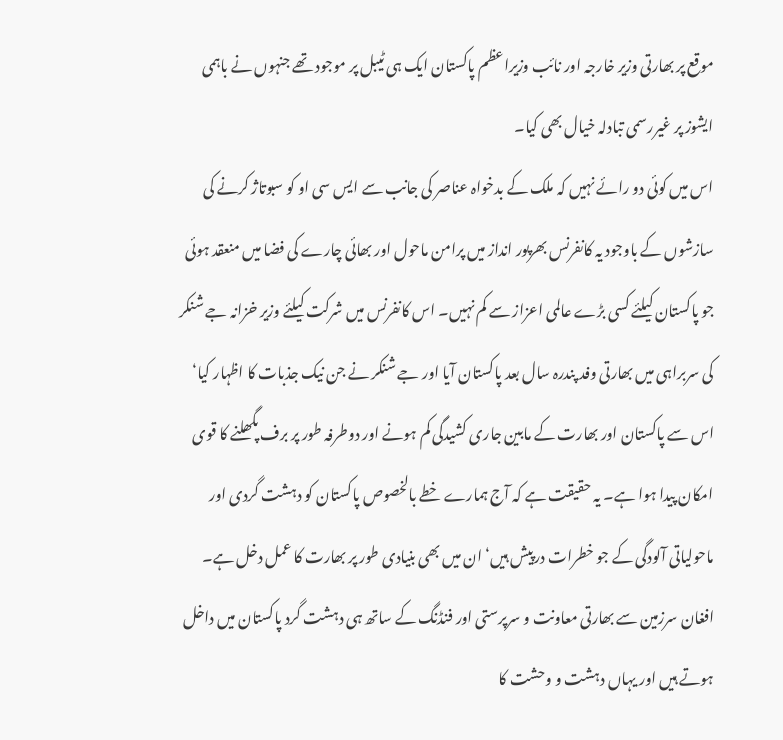موقع پر بھارتی وزیر خارجہ اور نائب وزیراعظم پاکستان ایک ہی ٹیبل پر موجود تھے جنہوں نے باہمی ایشوز پر غیررسمی تبادلہ خیال بھی کیا۔
اس میں کوئی دو رائے نہیں کہ ملک کے بدخواہ عناصر کی جانب سے ایس سی او کو سبوتاژ کرنے کی سازشوں کے باوجود یہ کانفرنس بھرپور انداز میں پرامن ماحول اور بھائی چارے کی فضا میں منعقد ہوئی جو پاکستان کیلئے کسی بڑے عالمی اعزاز سے کم نہیں۔ اس کانفرنس میں شرکت کیلئے وزیر خزانہ جے شنکر کی سربراہی میں بھارتی وفد پندرہ سال بعد پاکستان آیا اور جے شنکر نے جن نیک جذبات کا اظہار کیا‘ اس سے پاکستان اور بھارت کے مابین جاری کشیدگی کم ہونے اور دوطرفہ طور پر برف پگھلنے کا قوی امکان پیدا ہوا ہے۔ یہ حقیقت ہے کہ آج ہمارے خطے بالخصوص پاکستان کو دہشت گردی اور ماحولیاتی آلودگی کے جو خطرات درپیش ہیں‘ ان میں بھی بنیادی طور پر بھارت کا عمل دخل ہے۔ افغان سرزمین سے بھارتی معاونت و سرپرستی اور فنڈنگ کے ساتھ ہی دہشت گرد پاکستان میں داخل ہوتے ہیں اور یہاں دہشت و وحشت کا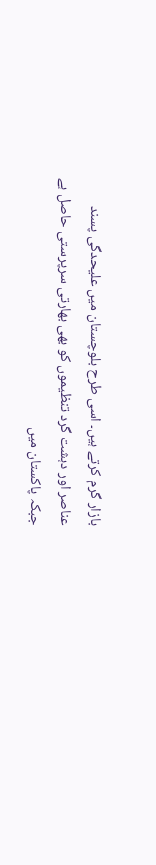بازار گرم کرتے ہیں۔ اسی طرح بلوچستان میں علیحدگی پسند عناصر اور دہشت گرد تنظیموں کو بھی بھارتی سرپرستی حاصل ہے جبکہ پاکستان میں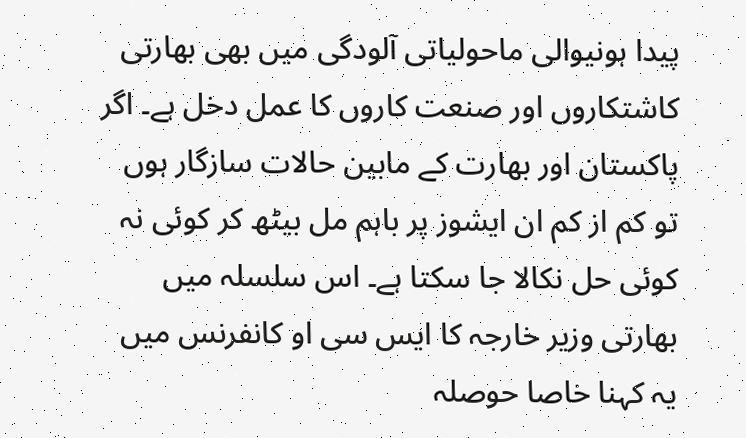پیدا ہونیوالی ماحولیاتی آلودگی میں بھی بھارتی کاشتکاروں اور صنعت کاروں کا عمل دخل ہے۔ اگر پاکستان اور بھارت کے مابین حالات سازگار ہوں تو کم از کم ان ایشوز پر باہم مل بیٹھ کر کوئی نہ کوئی حل نکالا جا سکتا ہے۔ اس سلسلہ میں بھارتی وزیر خارجہ کا ایس سی او کانفرنس میں یہ کہنا خاصا حوصلہ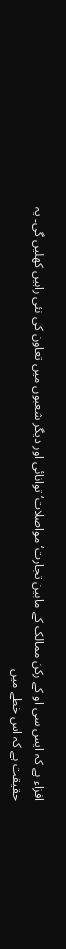افزاء ہے کہ ایس سی او کے رکن ممالک کے مابین تجارت‘ مواصلات‘ توانائی اور دیگر شعبوں میں تعاون کی نئی راہیں کھلیں گی۔ یہ حقیقت ہے کہ اس خطے میں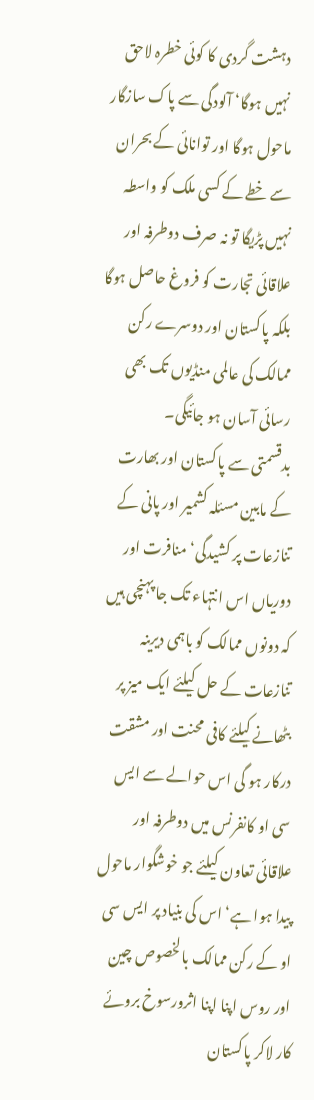دہشت گردی کا کوئی خطرہ لاحق نہیں ہوگا‘ آلودگی سے پاک سازگار ماحول ہوگا اور توانائی کے بحران سے خطے کے کسی ملک کو واسطہ نہیں پڑیگا تو نہ صرف دوطرفہ اور علاقائی تجارت کو فروغ حاصل ہوگا بلکہ پاکستان اور دوسرے رکن ممالک کی عالمی منڈیوں تک بھی رسائی آسان ہو جائیگی۔
بدقسمتی سے پاکستان اور بھارت کے مابین مسئلہ کشمیر اور پانی کے تنازعات پر کشیدگی‘ منافرت اور دوریاں اس انتہاء تک جا پہنچی ہیں کہ دونوں ممالک کو باہمی دیرینہ تنازعات کے حل کیلئے ایک میز پر بٹھانے کیلئے کافی محنت اور مشقت درکار ہو گی اس حوالے سے ایس سی او کانفرنس میں دوطرفہ اور علاقائی تعاون کیلئے جو خوشگوار ماحول پیدا ہوا ہے‘ اس کی بنیاد پر ایس سی او کے رکن ممالک بالخصوص چین اور روس اپنا اپنا اثرورسوخ بروئے کار لاکر پاکستان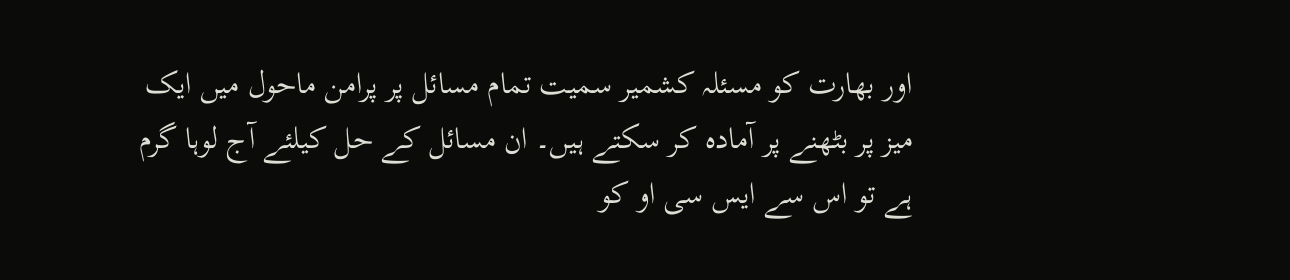اور بھارت کو مسئلہ کشمیر سمیت تمام مسائل پر پرامن ماحول میں ایک میز پر بٹھنے پر آمادہ کر سکتے ہیں۔ ان مسائل کے حل کیلئے آج لوہا گرم ہے تو اس سے ایس سی او کو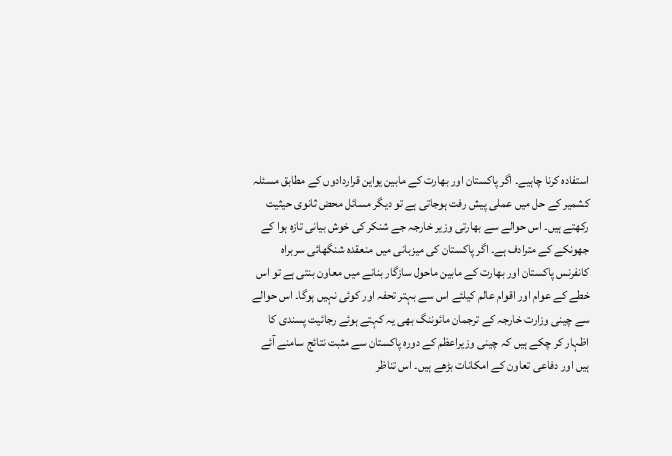استفادہ کرنا چاہیے۔ اگر پاکستان اور بھارت کے مابین یواین قراردادوں کے مطابق مسئلہ کشمیر کے حل میں عملی پیش رفت ہوجاتی ہے تو دیگر مسائل محض ثانوی حیثیت رکھتے ہیں۔ اس حوالے سے بھارتی وزیر خارجہ جے شنکر کی خوش بیانی تازہ ہوا کے جھونکے کے مترادف ہے۔ اگر پاکستان کی میزبانی میں منعقدہ شنگھائی سربراہ کانفرنس پاکستان اور بھارت کے مابین ماحول سازگار بنانے میں معاون بنتی ہے تو اس خطے کے عوام اور اقوام عالم کیلئے اس سے بہتر تحفہ اور کوئی نہیں ہوگا۔ اس حوالے سے چینی وزارت خارجہ کے ترجمان مائوننگ بھی یہ کہتے ہوئے رجائیت پسندی کا اظہار کر چکے ہیں کہ چینی وزیراعظم کے دورہ پاکستان سے مثبت نتائج سامنے آئے ہیں اور دفاعی تعاون کے امکانات بڑھے ہیں۔ اس تناظر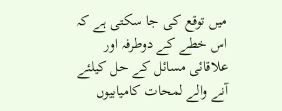میں توقع کی جا سکتی ہے کہ اس خطے کے دوطرفہ اور علاقائی مسائل کے حل کیلئے آنے والے لمحات کامیابیوں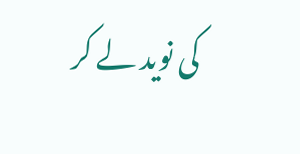کی نوید لے کر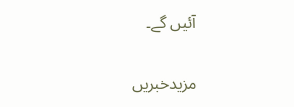آئیں گے۔

مزیدخبریں